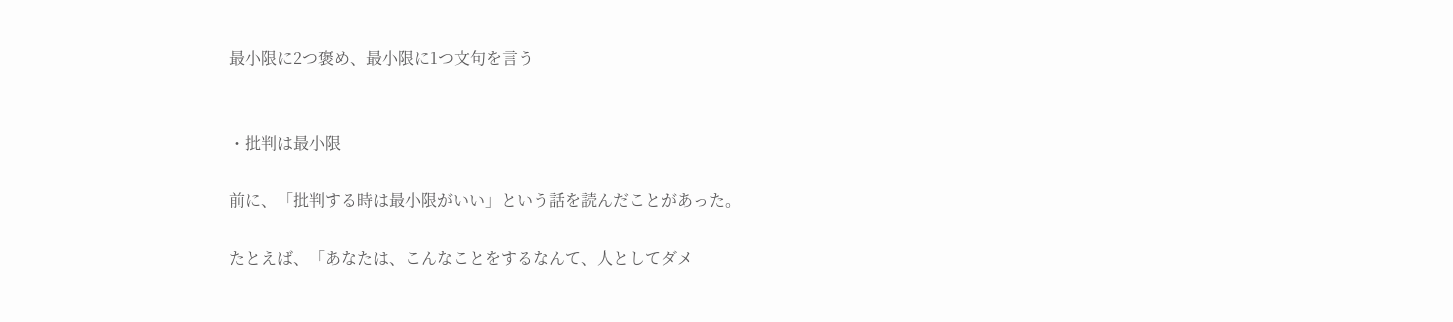最小限に2つ褒め、最小限に1つ文句を言う


・批判は最小限

前に、「批判する時は最小限がいい」という話を読んだことがあった。

たとえば、「あなたは、こんなことをするなんて、人としてダメ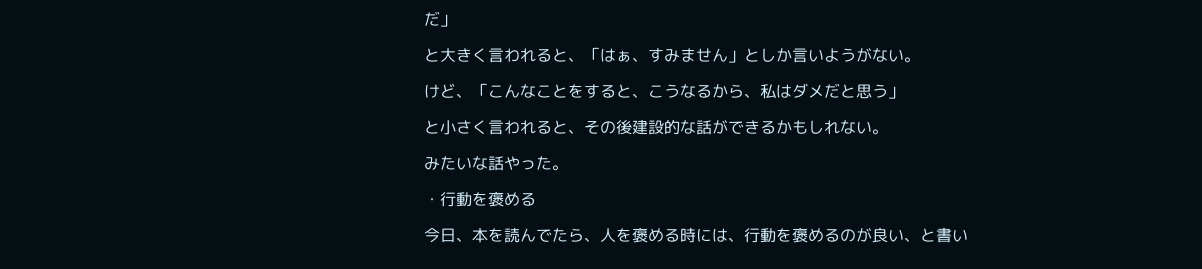だ」

と大きく言われると、「はぁ、すみません」としか言いようがない。

けど、「こんなことをすると、こうなるから、私はダメだと思う」

と小さく言われると、その後建設的な話ができるかもしれない。

みたいな話やった。

・行動を褒める

今日、本を読んでたら、人を褒める時には、行動を褒めるのが良い、と書い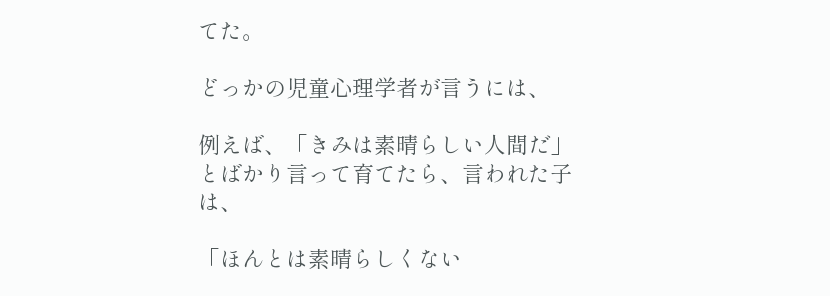てた。

どっかの児童心理学者が言うには、

例えば、「きみは素晴らしい人間だ」とばかり言って育てたら、言われた子は、

「ほんとは素晴らしくない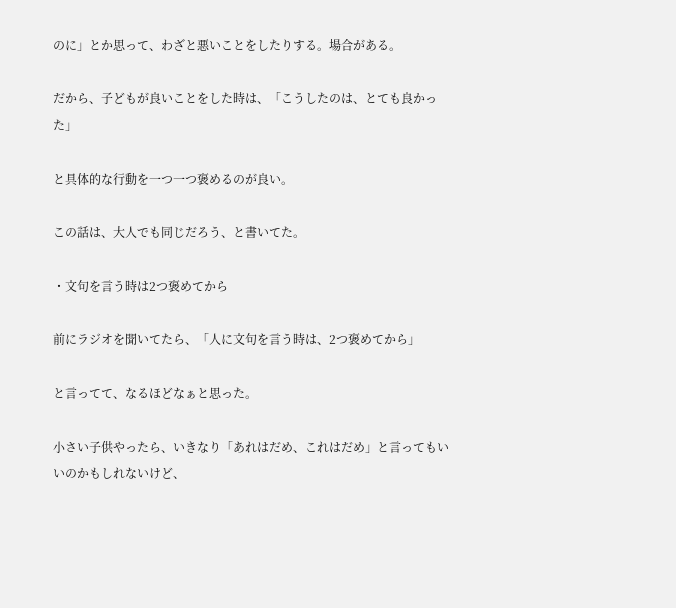のに」とか思って、わざと悪いことをしたりする。場合がある。

だから、子どもが良いことをした時は、「こうしたのは、とても良かった」

と具体的な行動を一つ一つ褒めるのが良い。

この話は、大人でも同じだろう、と書いてた。

・文句を言う時は2つ褒めてから

前にラジオを聞いてたら、「人に文句を言う時は、2つ褒めてから」

と言ってて、なるほどなぁと思った。

小さい子供やったら、いきなり「あれはだめ、これはだめ」と言ってもいいのかもしれないけど、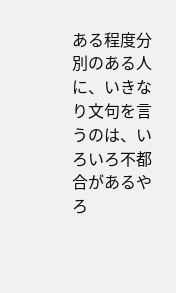ある程度分別のある人に、いきなり文句を言うのは、いろいろ不都合があるやろ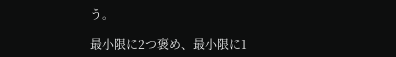う。

最小限に2つ褒め、最小限に1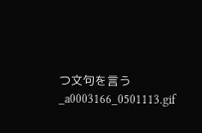つ文句を言う_a0003166_0501113.gif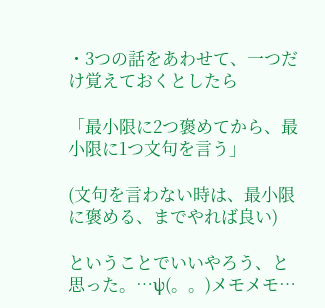・3つの話をあわせて、一つだけ覚えておくとしたら

「最小限に2つ褒めてから、最小限に1つ文句を言う」

(文句を言わない時は、最小限に褒める、までやれば良い)

ということでいいやろう、と思った。…ψ(。。)メモメモ…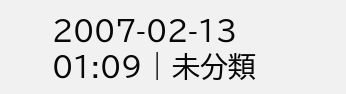2007-02-13 01:09 | 未分類